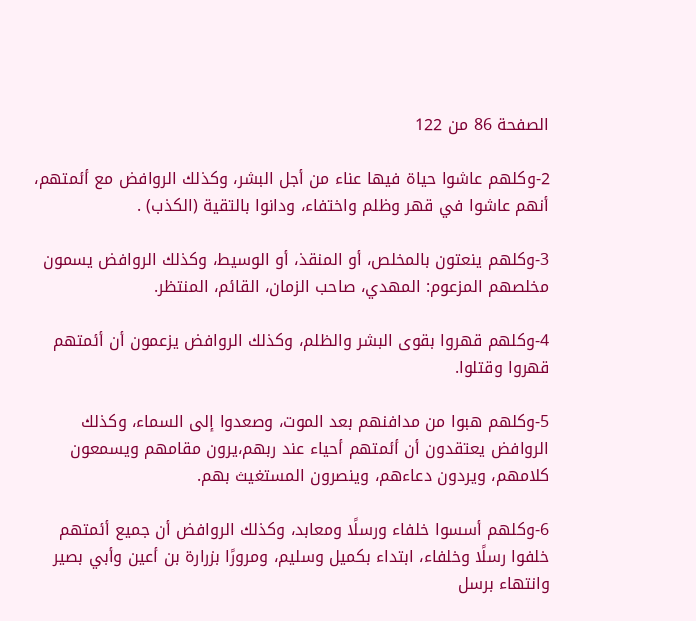الصفحة 86 من 122

2-وكلهم عاشوا حياة فيها عناء من أجل البشر، وكذلك الروافض مع أئمتهم، أنهم عاشوا في قهر وظلم واختفاء، ودانوا بالتقية (الكذب) .

3-وكلهم ينعتون بالمخلص، أو المنقذ، أو الوسيط، وكذلك الروافض يسمون مخلصهم المزعوم: المهدي، صاحب الزمان، القائم، المنتظر.

4-وكلهم قهروا بقوى البشر والظلم، وكذلك الروافض يزعمون أن أئمتهم قهروا وقتلوا.

5-وكلهم هبوا من مدافنهم بعد الموت، وصعدوا إلى السماء، وكذلك الروافض يعتقدون أن أئمتهم أحياء عند ربهم،يرون مقامهم ويسمعون كلامهم، ويردون دعاءهم، وينصرون المستغيث بهم.

6-وكلهم أسسوا خلفاء ورسلًا ومعابد، وكذلك الروافض أن جميع أئمتهم خلفوا رسلًا وخلفاء، ابتداء بكميل وسليم، ومرورًا بزرارة بن أعين وأبي بصير وانتهاء برسل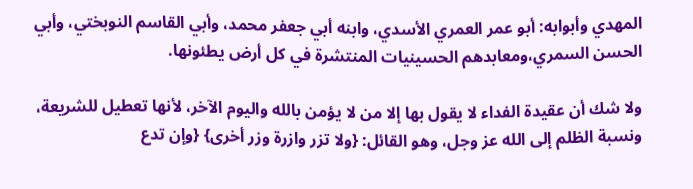المهدي وأبوابه: أبو عمر العمري الأسدي، وابنه أبي جعفر محمد، وأبي القاسم النوبختي، وأبي الحسن السمري،ومعابدهم الحسينيات المنتشرة في كل أرض يطئونها.

ولا شك أن عقيدة الفداء لا يقول بها إلا من لا يؤمن بالله واليوم الآخر، لأنها تعطيل للشريعة، ونسبة الظلم إلى الله عز وجل، وهو القائل: {ولا تزر وازرة وزر أخرى} {وإن تدع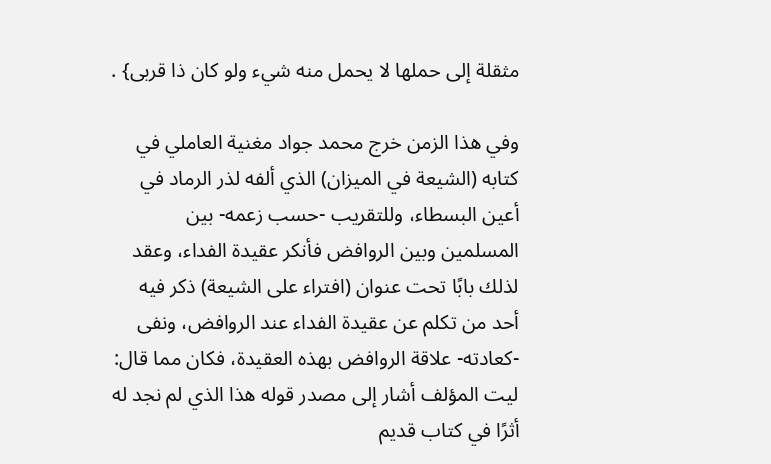مثقلة إلى حملها لا يحمل منه شيء ولو كان ذا قربى} .

وفي هذا الزمن خرج محمد جواد مغنية العاملي في كتابه (الشيعة في الميزان) الذي ألفه لذر الرماد في أعين البسطاء، وللتقريب -حسب زعمه- بين المسلمين وبين الروافض فأنكر عقيدة الفداء، وعقد لذلك بابًا تحت عنوان (افتراء على الشيعة) ذكر فيه أحد من تكلم عن عقيدة الفداء عند الروافض، ونفى -كعادته- علاقة الروافض بهذه العقيدة، فكان مما قال: ليت المؤلف أشار إلى مصدر قوله هذا الذي لم نجد له أثرًا في كتاب قديم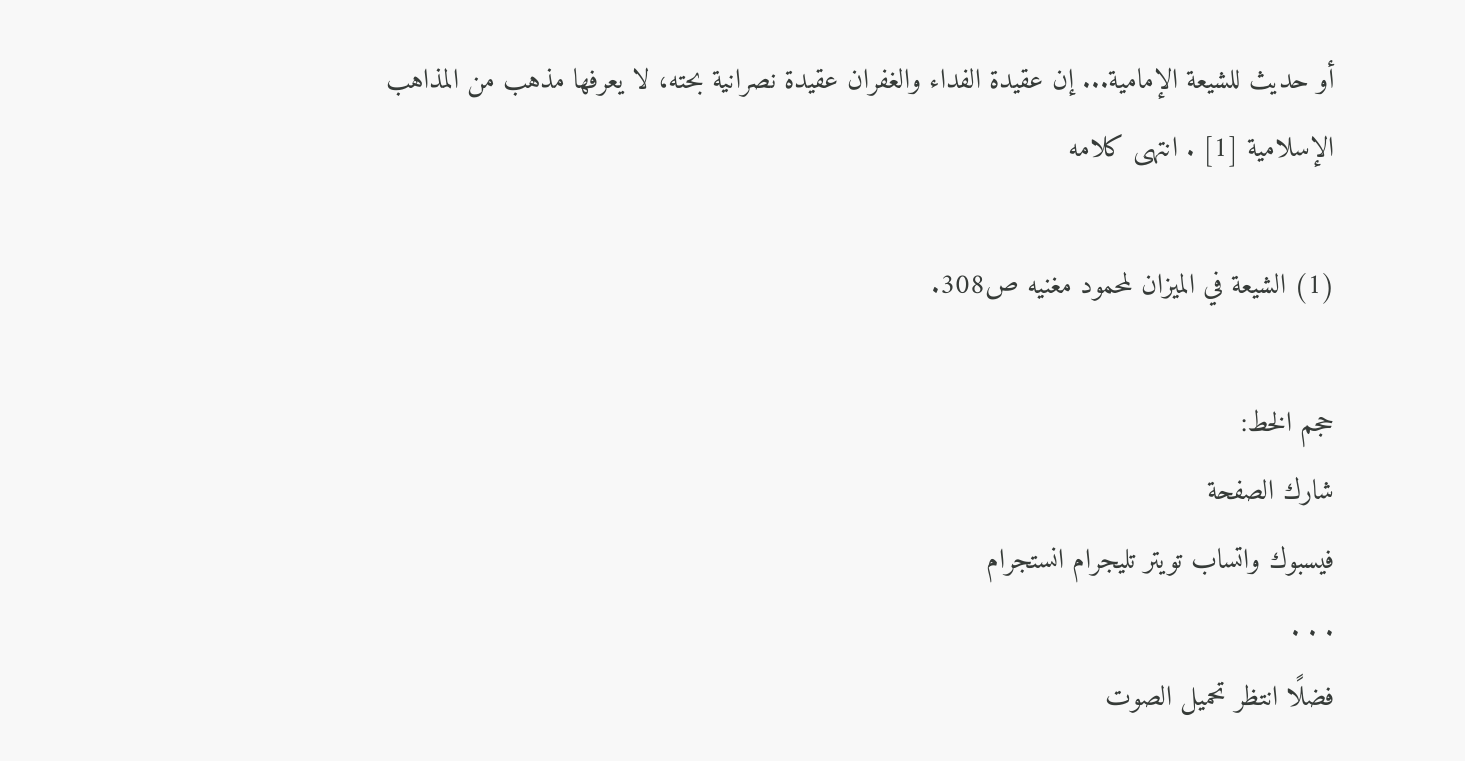أو حديث للشيعة الإمامية... إن عقيدة الفداء والغفران عقيدة نصرانية بحته، لا يعرفها مذهب من المذاهب الإسلامية [1] . انتهى كلامه

(1) الشيعة في الميزان لمحمود مغنيه ص308.

حجم الخط:
شارك الصفحة
فيسبوك واتساب تويتر تليجرام انستجرام
. . .
فضلًا انتظر تحميل الصوت